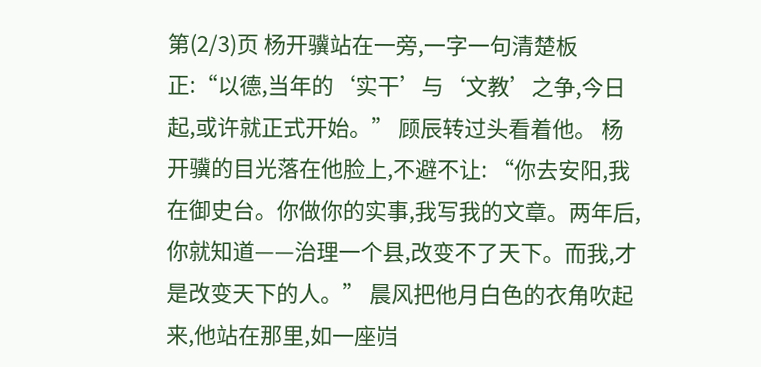第(2/3)页 杨开骥站在一旁,一字一句清楚板正:“以德,当年的‘实干’与‘文教’之争,今日起,或许就正式开始。” 顾辰转过头看着他。 杨开骥的目光落在他脸上,不避不让: “你去安阳,我在御史台。你做你的实事,我写我的文章。两年后,你就知道——治理一个县,改变不了天下。而我,才是改变天下的人。” 晨风把他月白色的衣角吹起来,他站在那里,如一座岿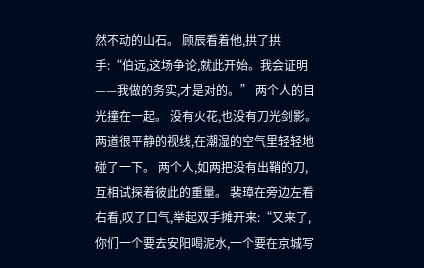然不动的山石。 顾辰看着他,拱了拱手:“伯远,这场争论,就此开始。我会证明——我做的务实,才是对的。” 两个人的目光撞在一起。 没有火花,也没有刀光剑影。 两道很平静的视线,在潮湿的空气里轻轻地碰了一下。 两个人,如两把没有出鞘的刀,互相试探着彼此的重量。 裴璋在旁边左看右看,叹了口气,举起双手摊开来:“又来了,你们一个要去安阳喝泥水,一个要在京城写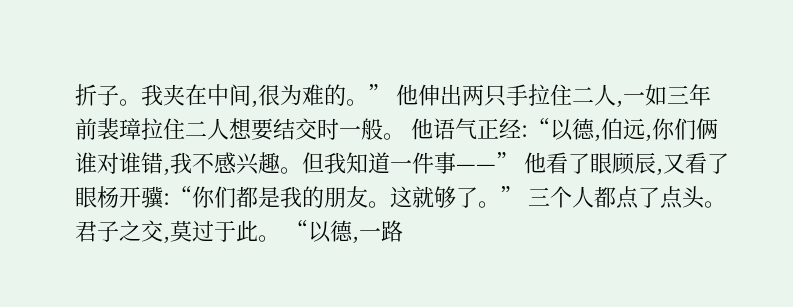折子。我夹在中间,很为难的。” 他伸出两只手拉住二人,一如三年前裴璋拉住二人想要结交时一般。 他语气正经:“以德,伯远,你们俩谁对谁错,我不感兴趣。但我知道一件事——” 他看了眼顾辰,又看了眼杨开骥:“你们都是我的朋友。这就够了。” 三个人都点了点头。 君子之交,莫过于此。 “以德,一路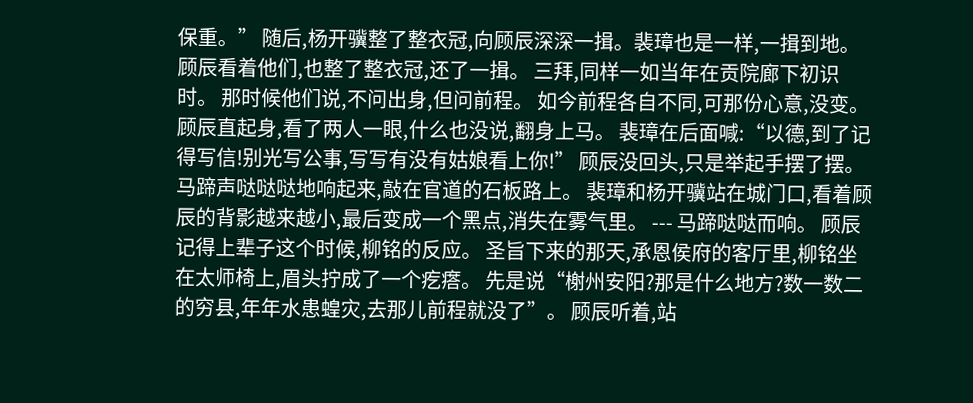保重。” 随后,杨开骥整了整衣冠,向顾辰深深一揖。裴璋也是一样,一揖到地。 顾辰看着他们,也整了整衣冠,还了一揖。 三拜,同样一如当年在贡院廊下初识时。 那时候他们说,不问出身,但问前程。 如今前程各自不同,可那份心意,没变。 顾辰直起身,看了两人一眼,什么也没说,翻身上马。 裴璋在后面喊:“以德,到了记得写信!别光写公事,写写有没有姑娘看上你!” 顾辰没回头,只是举起手摆了摆。 马蹄声哒哒哒地响起来,敲在官道的石板路上。 裴璋和杨开骥站在城门口,看着顾辰的背影越来越小,最后变成一个黑点,消失在雾气里。 --- 马蹄哒哒而响。 顾辰记得上辈子这个时候,柳铭的反应。 圣旨下来的那天,承恩侯府的客厅里,柳铭坐在太师椅上,眉头拧成了一个疙瘩。 先是说“榭州安阳?那是什么地方?数一数二的穷县,年年水患蝗灾,去那儿前程就没了”。 顾辰听着,站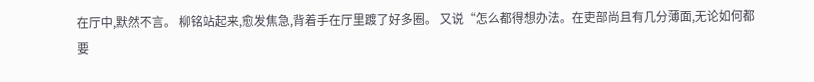在厅中,默然不言。 柳铭站起来,愈发焦急,背着手在厅里踱了好多圈。 又说“怎么都得想办法。在吏部尚且有几分薄面,无论如何都要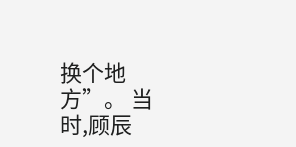换个地方”。 当时,顾辰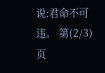说:君命不可违。 第(2/3)页